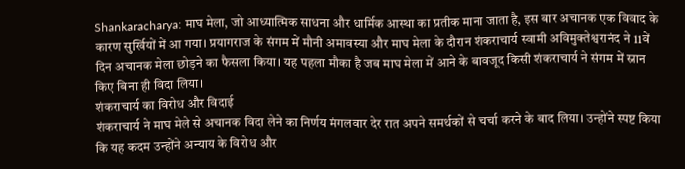Shankaracharya: माघ मेला, जो आध्यात्मिक साधना और धार्मिक आस्था का प्रतीक माना जाता है, इस बार अचानक एक विवाद के कारण सुर्खियों में आ गया। प्रयागराज के संगम में मौनी अमावस्या और माघ मेला के दौरान शंकराचार्य स्वामी अविमुक्तेश्वरानंद ने 11वें दिन अचानक मेला छोड़ने का फैसला किया। यह पहला मौका है जब माघ मेला में आने के बावजूद किसी शंकराचार्य ने संगम में स्नान किए बिना ही विदा लिया।
शंकराचार्य का विरोध और विदाई
शंकराचार्य ने माघ मेले से अचानक विदा लेने का निर्णय मंगलवार देर रात अपने समर्थकों से चर्चा करने के बाद लिया। उन्होंने स्पष्ट किया कि यह कदम उन्होंने अन्याय के विरोध और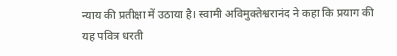न्याय की प्रतीक्षा में उठाया है। स्वामी अविमुक्तेश्वरानंद ने कहा कि प्रयाग की यह पवित्र धरती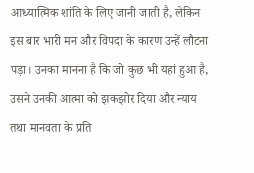आध्यात्मिक शांति के लिए जानी जाती है, लेकिन इस बार भारी मन और विपदा के कारण उन्हें लौटना पड़ा। उनका मानना है कि जो कुछ भी यहां हुआ है, उसने उनकी आत्मा को झकझोर दिया और न्याय तथा मानवता के प्रति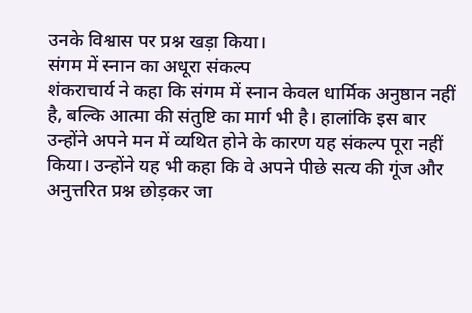उनके विश्वास पर प्रश्न खड़ा किया।
संगम में स्नान का अधूरा संकल्प
शंकराचार्य ने कहा कि संगम में स्नान केवल धार्मिक अनुष्ठान नहीं है, बल्कि आत्मा की संतुष्टि का मार्ग भी है। हालांकि इस बार उन्होंने अपने मन में व्यथित होने के कारण यह संकल्प पूरा नहीं किया। उन्होंने यह भी कहा कि वे अपने पीछे सत्य की गूंज और अनुत्तरित प्रश्न छोड़कर जा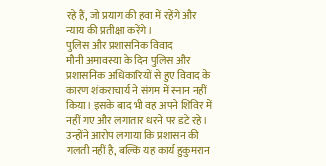रहे हैं, जो प्रयाग की हवा में रहेंगे और न्याय की प्रतीक्षा करेंगे।
पुलिस और प्रशासनिक विवाद
मौनी अमावस्या के दिन पुलिस और प्रशासनिक अधिकारियों से हुए विवाद के कारण शंकराचार्य ने संगम में स्नान नहीं किया। इसके बाद भी वह अपने शिविर में नहीं गए और लगातार धरने पर डटे रहे। उन्होंने आरोप लगाया कि प्रशासन की गलती नहीं है, बल्कि यह कार्य हुकुमरान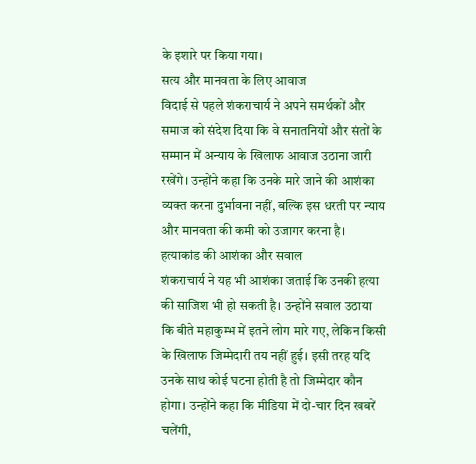के इशारे पर किया गया।
सत्य और मानवता के लिए आवाज
विदाई से पहले शंकराचार्य ने अपने समर्थकों और समाज को संदेश दिया कि वे सनातनियों और संतों के सम्मान में अन्याय के खिलाफ आवाज उठाना जारी रखेंगे। उन्होंने कहा कि उनके मारे जाने की आशंका व्यक्त करना दुर्भावना नहीं, बल्कि इस धरती पर न्याय और मानवता की कमी को उजागर करना है।
हत्याकांड की आशंका और सवाल
शंकराचार्य ने यह भी आशंका जताई कि उनकी हत्या की साजिश भी हो सकती है। उन्होंने सवाल उठाया कि बीते महाकुम्भ में इतने लोग मारे गए, लेकिन किसी के खिलाफ जिम्मेदारी तय नहीं हुई। इसी तरह यदि उनके साथ कोई घटना होती है तो जिम्मेदार कौन होगा। उन्होंने कहा कि मीडिया में दो-चार दिन खबरें चलेंगी,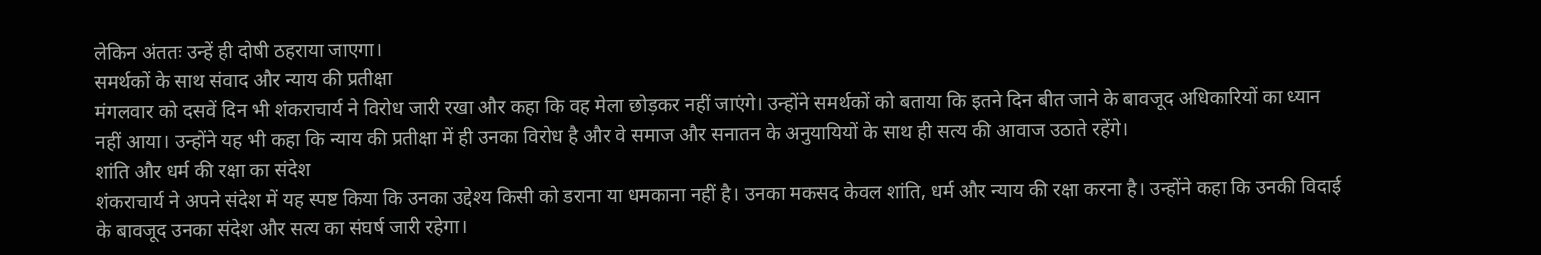लेकिन अंततः उन्हें ही दोषी ठहराया जाएगा।
समर्थकों के साथ संवाद और न्याय की प्रतीक्षा
मंगलवार को दसवें दिन भी शंकराचार्य ने विरोध जारी रखा और कहा कि वह मेला छोड़कर नहीं जाएंगे। उन्होंने समर्थकों को बताया कि इतने दिन बीत जाने के बावजूद अधिकारियों का ध्यान नहीं आया। उन्होंने यह भी कहा कि न्याय की प्रतीक्षा में ही उनका विरोध है और वे समाज और सनातन के अनुयायियों के साथ ही सत्य की आवाज उठाते रहेंगे।
शांति और धर्म की रक्षा का संदेश
शंकराचार्य ने अपने संदेश में यह स्पष्ट किया कि उनका उद्देश्य किसी को डराना या धमकाना नहीं है। उनका मकसद केवल शांति, धर्म और न्याय की रक्षा करना है। उन्होंने कहा कि उनकी विदाई के बावजूद उनका संदेश और सत्य का संघर्ष जारी रहेगा।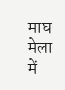माघ मेला में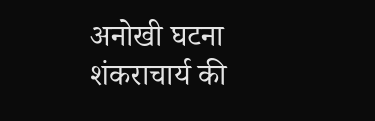अनोखी घटना
शंकराचार्य की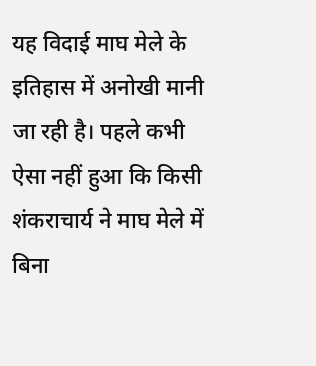यह विदाई माघ मेले के इतिहास में अनोखी मानी जा रही है। पहले कभी ऐसा नहीं हुआ कि किसी शंकराचार्य ने माघ मेले में बिना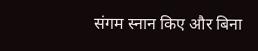संगम स्नान किए और बिना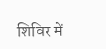शिविर में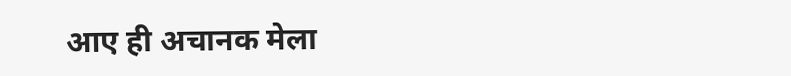आए ही अचानक मेला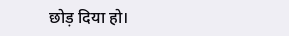छोड़ दिया हो।